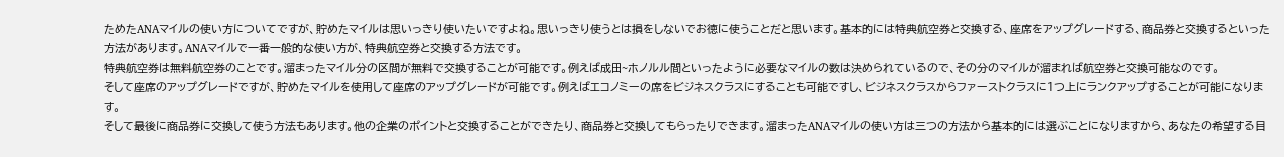ためたANAマイルの使い方についてですが、貯めたマイルは思いっきり使いたいですよね。思いっきり使うとは損をしないでお徳に使うことだと思います。基本的には特典航空券と交換する、座席をアップグレードする、商品券と交換するといった方法があります。ANAマイルで一番一般的な使い方が、特典航空券と交換する方法です。
特典航空券は無料航空券のことです。溜まったマイル分の区間が無料で交換することが可能です。例えば成田~ホノルル間といったように必要なマイルの数は決められているので、その分のマイルが溜まれば航空券と交換可能なのです。
そして座席のアップグレードですが、貯めたマイルを使用して座席のアップグレードが可能です。例えばエコノミーの席をビジネスクラスにすることも可能ですし、ビジネスクラスからファーストクラスに1つ上にランクアップすることが可能になります。
そして最後に商品券に交換して使う方法もあります。他の企業のポイントと交換することができたり、商品券と交換してもらったりできます。溜まったANAマイルの使い方は三つの方法から基本的には選ぶことになりますから、あなたの希望する目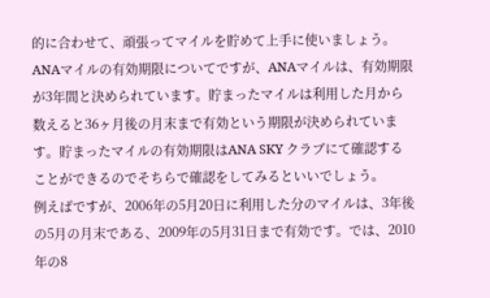的に合わせて、頑張ってマイルを貯めて上手に使いましょう。
ANAマイルの有効期限についてですが、ANAマイルは、有効期限が3年間と決められています。貯まったマイルは利用した月から数えると36ヶ月後の月末まで有効という期限が決められています。貯まったマイルの有効期限はANA SKY クラブにて確認することができるのでそちらで確認をしてみるといいでしょう。
例えばですが、2006年の5月20日に利用した分のマイルは、3年後の5月の月末である、2009年の5月31日まで有効です。では、2010年の8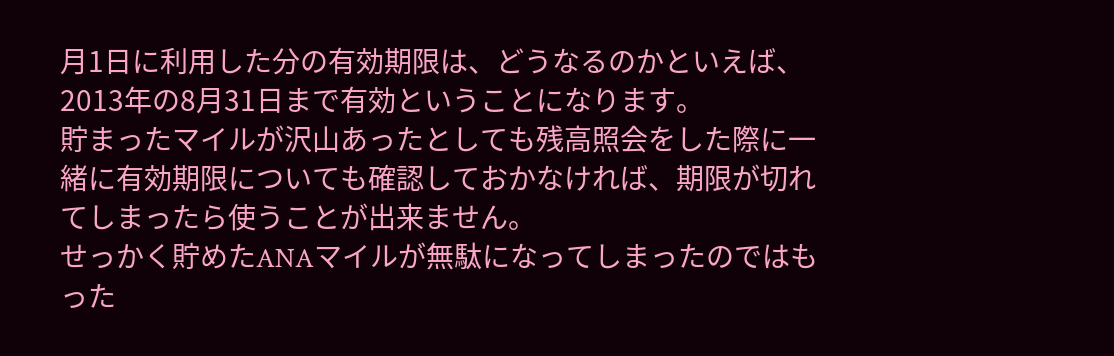月1日に利用した分の有効期限は、どうなるのかといえば、2013年の8月31日まで有効ということになります。
貯まったマイルが沢山あったとしても残高照会をした際に一緒に有効期限についても確認しておかなければ、期限が切れてしまったら使うことが出来ません。
せっかく貯めたANAマイルが無駄になってしまったのではもった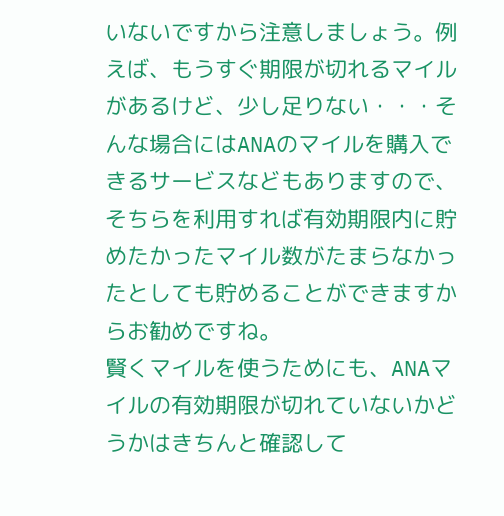いないですから注意しましょう。例えば、もうすぐ期限が切れるマイルがあるけど、少し足りない・・・そんな場合にはANAのマイルを購入できるサービスなどもありますので、そちらを利用すれば有効期限内に貯めたかったマイル数がたまらなかったとしても貯めることができますからお勧めですね。
賢くマイルを使うためにも、ANAマイルの有効期限が切れていないかどうかはきちんと確認して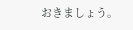おきましょう。